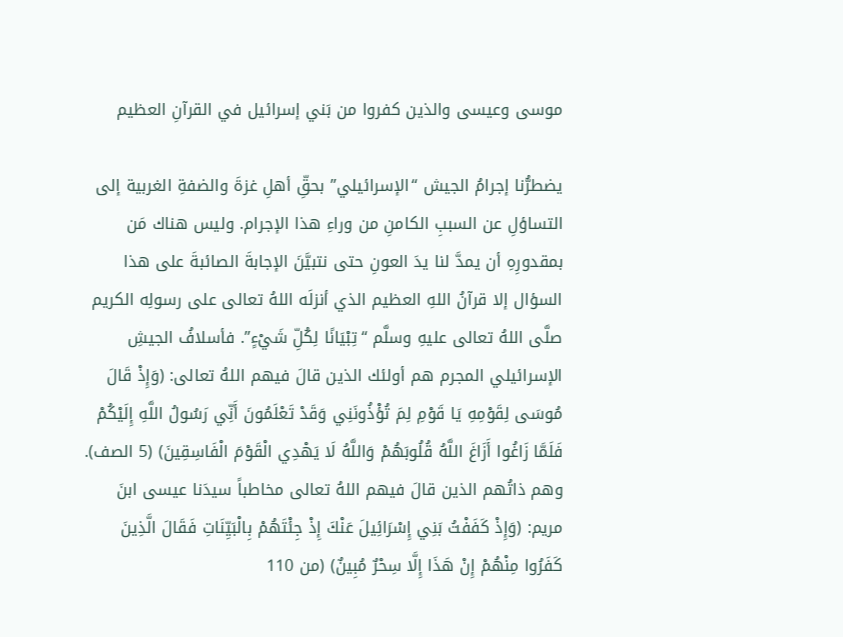موسى وعيسى والذين كفروا من بَني إسرائيل في القرآنِ العظيم

يضطرُّنا إجرامُ الجيش “الإسرائيلي” بحقِّ أهلِ غزةَ والضفةِ الغربية إلى التساؤلِ عن السببِ الكامنِ من وراءِ هذا الإجرام. وليس هناك مَن بمقدورِهِ أن يمدَّ لنا يدَ العونِ حتى نتبيَّنَ الإجابةَ الصائبةَ على هذا السؤال إلا قرآنُ اللهِ العظيم الذي أنزلَه اللهُ تعالى على رسولِه الكريم صلَّى اللهُ تعالى عليهِ وسلَّم “تِبْيَانًا لِكُلِّ شَيْءٍ”. فأسلافُ الجيشِ الإسرائيلي المجرم هم أولئك الذين قالَ فيهم اللهُ تعالى: (وَإِذْ قَالَ مُوسَى لِقَوْمِهِ يَا قَوْمِ لِمَ تُؤْذُونَنِي وَقَدْ تَعْلَمُونَ أَنِّي رَسُولُ اللَّهِ إِلَيْكُمْ فَلَمَّا زَاغُوا أَزَاغَ اللَّهُ قُلُوبَهُمْ وَاللَّهُ لَا يَهْدِي الْقَوْمَ الْفَاسِقِينَ) (5 الصف). وهم ذاتُهم الذين قالَ فيهم اللهُ تعالى مخاطباً سيدَنا عيسى ابنَ مريم: (وَإِذْ كَفَفْتُ بَنِي إِسْرَائِيلَ عَنْكَ إِذْ جِئْتَهُمْ بِالْبَيِّنَاتِ فَقَالَ الَّذِينَ كَفَرُوا مِنْهُمْ إِنْ هَذَا إِلَّا سِحْرٌ مُبِينٌ) (من 110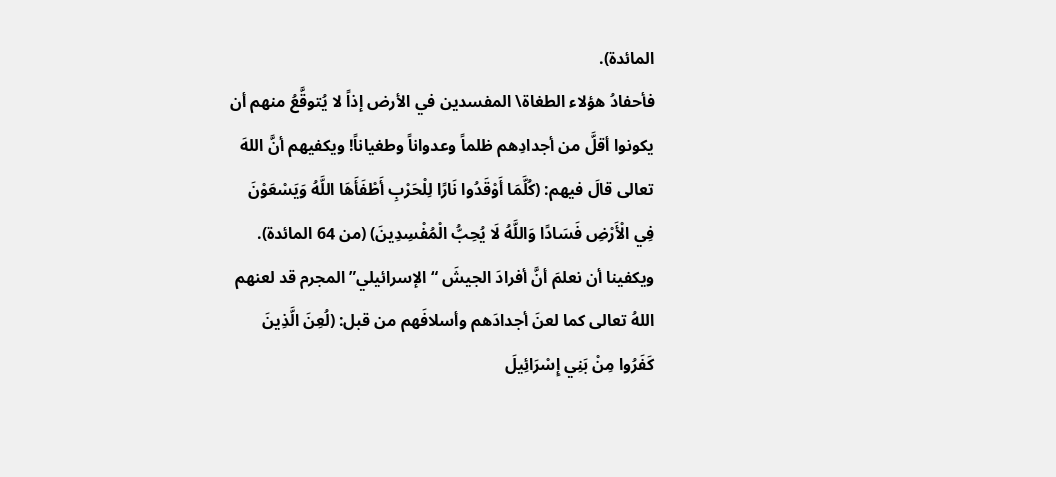المائدة).
فأحفادُ هؤلاء الطغاة\ المفسدين في الأرض إذاً لا يُتوقَّعُ منهم أن يكونوا أقلَّ من أجدادِهم ظلماً وعدواناً وطغياناً! ويكفيهم أنَّ اللهَ تعالى قالَ فيهم: (كُلَّمَا أَوْقَدُوا نَارًا لِلْحَرْبِ أَطْفَأَهَا اللَّهُ وَيَسْعَوْنَ فِي الْأَرْضِ فَسَادًا وَاللَّهُ لَا يُحِبُّ الْمُفْسِدِينَ) (من 64 المائدة). ويكفينا أن نعلمَ أنَّ أفرادَ الجيشَ “الإسرائيلي” المجرم قد لعنهم اللهُ تعالى كما لعنَ أجدادَهم وأسلافَهم من قبل: (لُعِنَ الَّذِينَ كَفَرُوا مِنْ بَنِي إِسْرَائِيلَ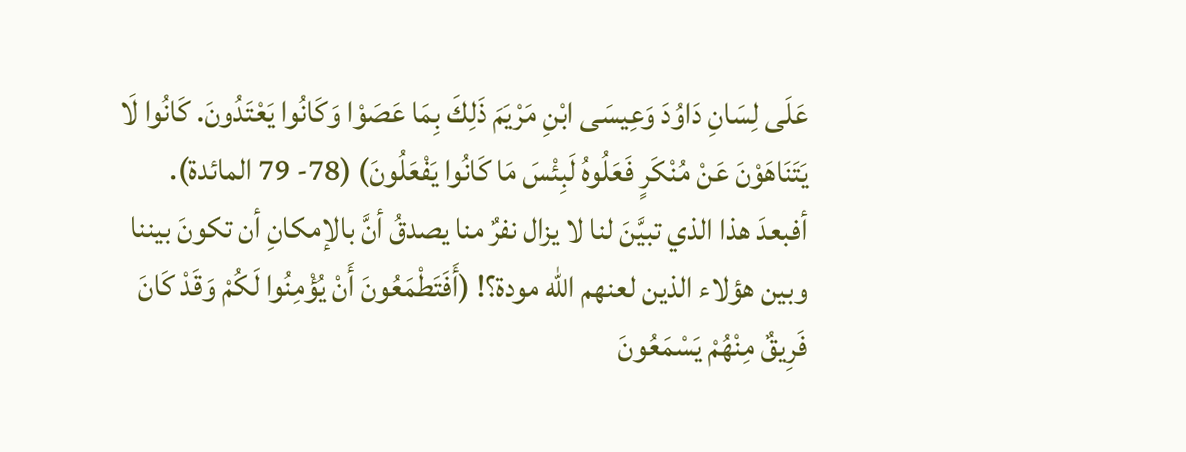عَلَى لِسَانِ دَاوُدَ وَعِيسَى ابْنِ مَرْيَمَ ذَلِكَ بِمَا عَصَوْا وَكَانُوا يَعْتَدُونَ. كَانُوا لَا يَتَنَاهَوْنَ عَنْ مُنْكَرٍ فَعَلُوهُ لَبِئْسَ مَا كَانُوا يَفْعَلُونَ) (78- 79 المائدة).
أفبعدَ هذا الذي تبيَّنَ لنا لا يزال نفرٌ منا يصدقُ أنَّ بالإمكانِ أن تكونَ بيننا وبين هؤلاء الذين لعنهم الله مودة؟! (أَفَتَطْمَعُونَ أَنْ يُؤْمِنُوا لَكُمْ وَقَدْ كَانَ فَرِيقٌ مِنْهُمْ يَسْمَعُونَ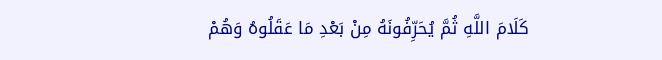كَلَامَ اللَّهِ ثُمَّ يُحَرِّفُونَهُ مِنْ بَعْدِ مَا عَقَلُوهُ وَهُمْ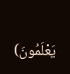يَعْلَمُونَ)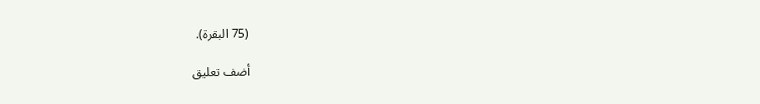(75 البقرة).

أضف تعليق